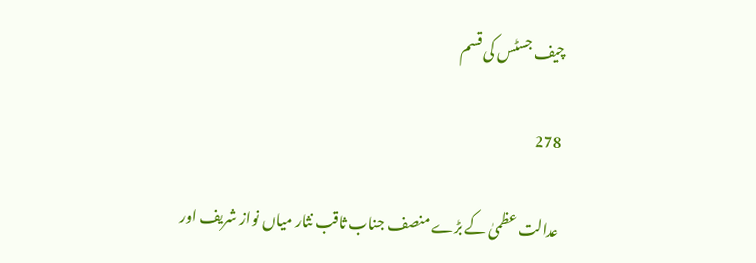چیف جسٹس کی قسم

278

عدالت عظمیٰ کے بڑے منصف جناب ثاقب نثار میاں نواز شریف اور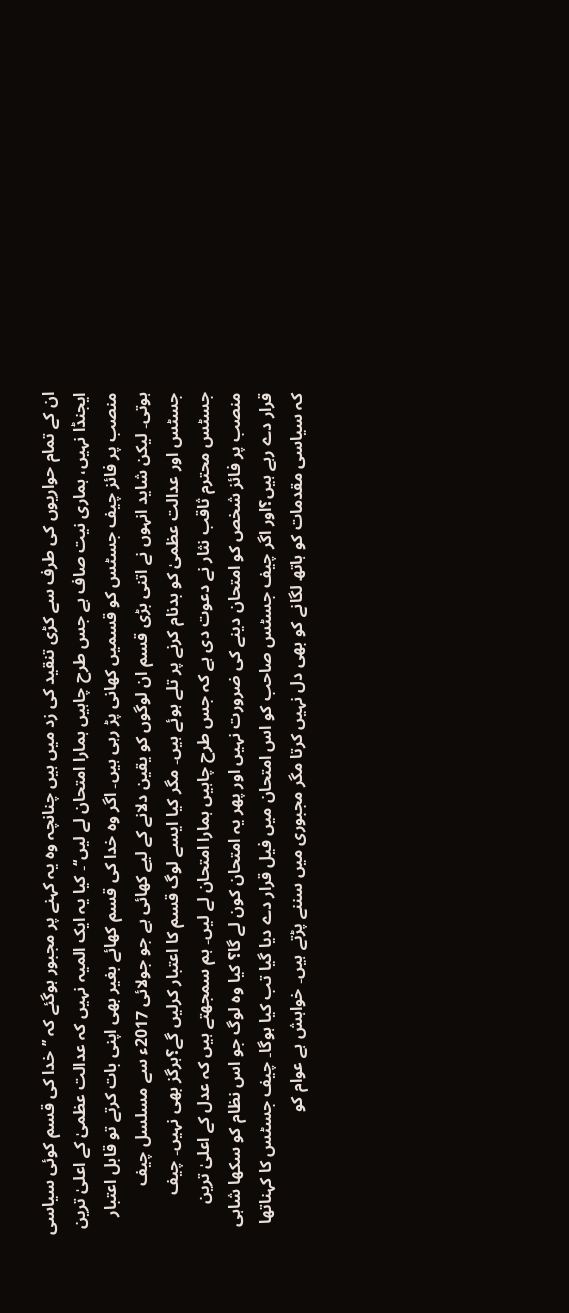ان کے تمام حواریوں کی طرف سے کڑی تنقید کی زد میں ہیں چنانچہ وہ یہ کہنے پر مجبور ہوگئے کہ ’’خدا کی قسم کوئی سیاسی ایجنڈا نہیں، ہماری نیت صاف ہے جس طرح چاہیں ہمارا امتحان لے لیں‘‘۔ کیا یہ ایک المیہ نہیں کہ عدالت عظمیٰ کے اعلیٰ ترین منصب پر فائز چیف جسٹس کو قسمیں کھانی پڑ رہی ہیں۔ اگر وہ خدا کی قسم کھائے بغیر بھی اپنی بات کرتے تو قابل اعتبار ہوتی۔ لیکن شاید انہوں نے اتنی بڑی قسم ان لوگوں کو یقین دلانے کے لیے کھائی ہے جو جولائی 2017ء سے مسلسل چیف جسٹس اور عدالت عظمیٰ کو بدنام کرنے پر تلے ہوئے ہیں۔ مگر کیا ایسے لوگ قسم کا اعتبار کرلیں گے؟ہرگز بھی نہیں۔ چیف جسٹس محترم ثاقب نثار نے دعوت دی ہے کہ جس طرح چاہیں ہمارا امتحان لے لیں۔ ہم سمجھتے ہیں کہ عدل کے اعلیٰ ترین منصب پر فائز شخص کو امتحان دینے کی ضرورت نہیں اور پھر یہ امتحان کون لے گا؟ کیا وہ لوگ جو اس نظام کو سکھا شاہی قرار دے رہے ہیں؟اور اگر چیف جسٹس صاحب کو اس امتحان میں فیل قرار دے دیا گیا تب کیا ہوگا۔ چیف جسٹس کا کہناتھا کہ سیاسی مقدمات کو ہاتھ لگانے کو بھی دل نہیں کرتا مگر مجبوری میں سننے پڑتے ہیں۔ خواہش ہے عوام کو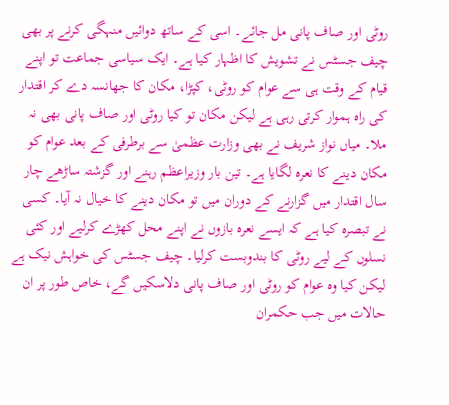روٹی اور صاف پانی مل جائے۔ اسی کے ساتھ دوائیں منہگی کرنے پر بھی چیف جسٹس نے تشویش کا اظہار کیا ہے۔ ایک سیاسی جماعت تو اپنے قیام کے وقت ہی سے عوام کو روٹی، کپڑا، مکان کا جھانسہ دے کر اقتدار کی راہ ہموار کرتی رہی ہے لیکن مکان تو کیا روٹی اور صاف پانی بھی نہ ملا۔ میاں نواز شریف نے بھی وزارت عظمیٰ سے برطرفی کے بعد عوام کو مکان دینے کا نعرہ لگایا ہے۔ تین بار وزیراعظم رہنے اور گزشتہ ساڑھے چار سال اقتدار میں گزارنے کے دوران میں تو مکان دینے کا خیال نہ آیا۔ کسی نے تبصرہ کیا ہے کہ ایسے نعرہ بازوں نے اپنے محل کھڑے کرلیے اور کئی نسلوں کے لیے روٹی کا بندوبست کرلیا۔ چیف جسٹس کی خواہش نیک ہے لیکن کیا وہ عوام کو روٹی اور صاف پانی دلاسکیں گے، خاص طور پر ان حالات میں جب حکمران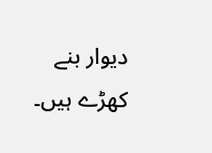دیوار بنے کھڑے ہیں۔